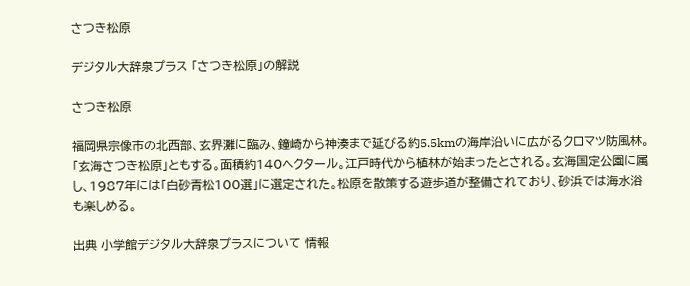さつき松原

デジタル大辞泉プラス 「さつき松原」の解説

さつき松原

福岡県宗像市の北西部、玄界灘に臨み、鐘崎から神湊まで延びる約5.5kmの海岸沿いに広がるクロマツ防風林。「玄海さつき松原」ともする。面積約140ヘクタール。江戸時代から植林が始まったとされる。玄海国定公園に属し、1987年には「白砂青松100選」に選定された。松原を散策する遊歩道が整備されており、砂浜では海水浴も楽しめる。

出典 小学館デジタル大辞泉プラスについて 情報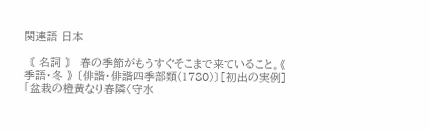関連語 日本

〘 名詞 〙 春の季節がもうすぐそこまで来ていること。《 季語・冬 》 〔俳諧・俳諧四季部類(1780)〕[初出の実例]「盆栽の橙黄なり春隣〈守水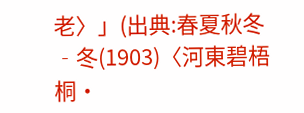老〉」(出典:春夏秋冬‐冬(1903)〈河東碧梧桐・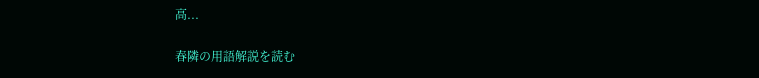高...

春隣の用語解説を読む